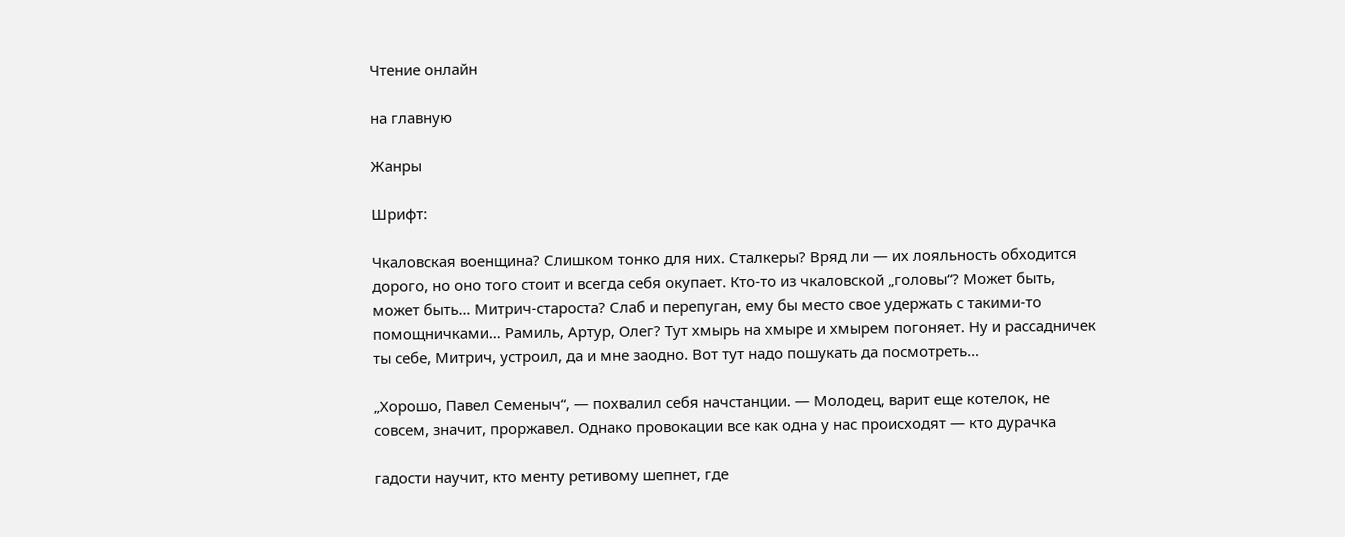Чтение онлайн

на главную

Жанры

Шрифт:

Чкаловская военщина? Слишком тонко для них. Сталкеры? Вряд ли — их лояльность обходится дорого, но оно того стоит и всегда себя окупает. Кто-то из чкаловской „головы“? Может быть, может быть… Митрич-староста? Слаб и перепуган, ему бы место свое удержать с такими-то помощничками… Рамиль, Артур, Олег? Тут хмырь на хмыре и хмырем погоняет. Ну и рассадничек ты себе, Митрич, устроил, да и мне заодно. Вот тут надо пошукать да посмотреть…

„Хорошо, Павел Семеныч“, — похвалил себя начстанции. — Молодец, варит еще котелок, не совсем, значит, проржавел. Однако провокации все как одна у нас происходят — кто дурачка

гадости научит, кто менту ретивому шепнет, где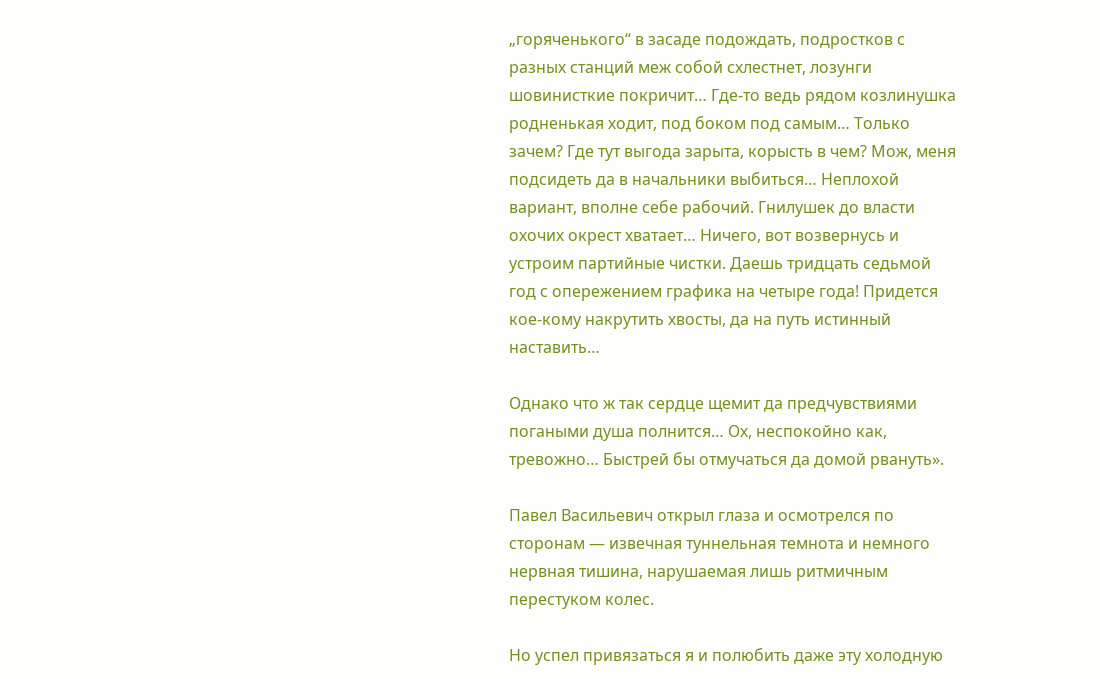„горяченького“ в засаде подождать, подростков с разных станций меж собой схлестнет, лозунги шовинисткие покричит… Где-то ведь рядом козлинушка родненькая ходит, под боком под самым… Только зачем? Где тут выгода зарыта, корысть в чем? Мож, меня подсидеть да в начальники выбиться… Неплохой вариант, вполне себе рабочий. Гнилушек до власти охочих окрест хватает… Ничего, вот возвернусь и устроим партийные чистки. Даешь тридцать седьмой год с опережением графика на четыре года! Придется кое-кому накрутить хвосты, да на путь истинный наставить…

Однако что ж так сердце щемит да предчувствиями погаными душа полнится… Ох, неспокойно как, тревожно… Быстрей бы отмучаться да домой рвануть».

Павел Васильевич открыл глаза и осмотрелся по сторонам — извечная туннельная темнота и немного нервная тишина, нарушаемая лишь ритмичным перестуком колес.

Но успел привязаться я и полюбить даже эту холодную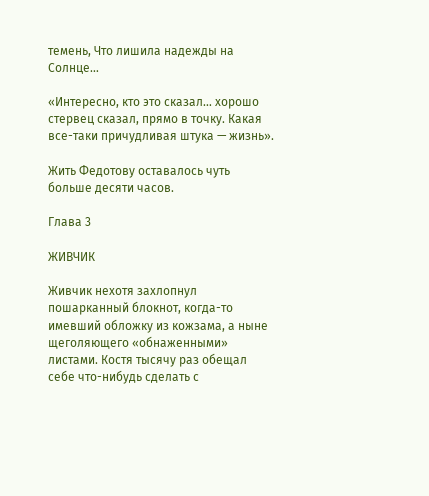темень, Что лишила надежды на Солнце…

«Интересно, кто это сказал… хорошо стервец сказал, прямо в точку. Какая все-таки причудливая штука — жизнь».

Жить Федотову оставалось чуть больше десяти часов.

Глава 3

ЖИВЧИК

Живчик нехотя захлопнул пошарканный блокнот, когда-то имевший обложку из кожзама, а ныне щеголяющего «обнаженными» листами. Костя тысячу раз обещал себе что-нибудь сделать с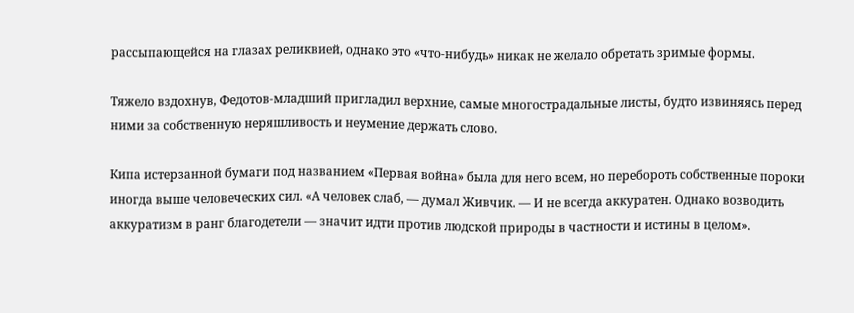рассыпающейся на глазах реликвией, однако это «что-нибудь» никак не желало обретать зримые формы.

Тяжело вздохнув, Федотов-младший пригладил верхние, самые многострадальные листы, будто извиняясь перед ними за собственную неряшливость и неумение держать слово.

Кипа истерзанной бумаги под названием «Первая война» была для него всем, но перебороть собственные пороки иногда выше человеческих сил. «А человек слаб, — думал Живчик. — И не всегда аккуратен. Однако возводить аккуратизм в ранг благодетели — значит идти против людской природы в частности и истины в целом».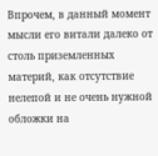Впрочем, в данный момент мысли его витали далеко от столь приземленных материй, как отсутствие нелепой и не очень нужной обложки на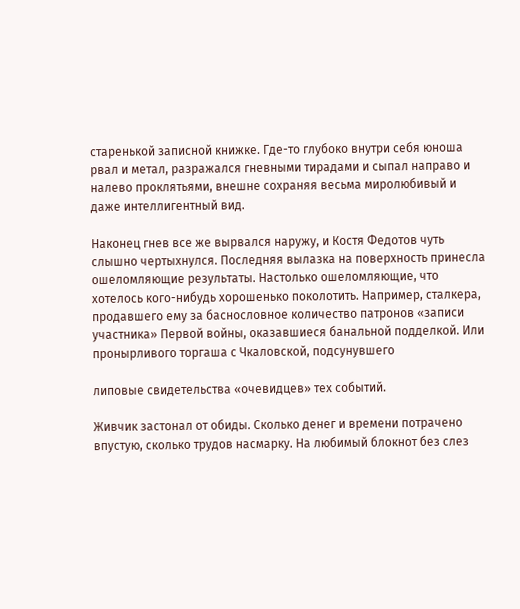старенькой записной книжке. Где-то глубоко внутри себя юноша рвал и метал, разражался гневными тирадами и сыпал направо и налево проклятьями, внешне сохраняя весьма миролюбивый и даже интеллигентный вид.

Наконец гнев все же вырвался наружу, и Костя Федотов чуть слышно чертыхнулся. Последняя вылазка на поверхность принесла ошеломляющие результаты. Настолько ошеломляющие, что хотелось кого-нибудь хорошенько поколотить. Например, сталкера, продавшего ему за баснословное количество патронов «записи участника» Первой войны, оказавшиеся банальной подделкой. Или пронырливого торгаша с Чкаловской, подсунувшего

липовые свидетельства «очевидцев» тех событий.

Живчик застонал от обиды. Сколько денег и времени потрачено впустую, сколько трудов насмарку. На любимый блокнот без слез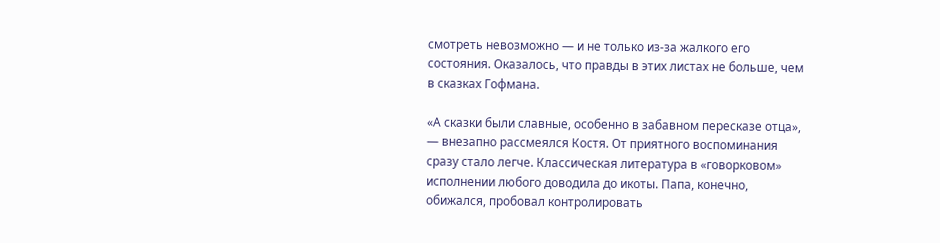смотреть невозможно — и не только из-за жалкого его состояния. Оказалось, что правды в этих листах не больше, чем в сказках Гофмана.

«А сказки были славные, особенно в забавном пересказе отца», — внезапно рассмеялся Костя. От приятного воспоминания сразу стало легче. Классическая литература в «говорковом» исполнении любого доводила до икоты. Папа, конечно, обижался, пробовал контролировать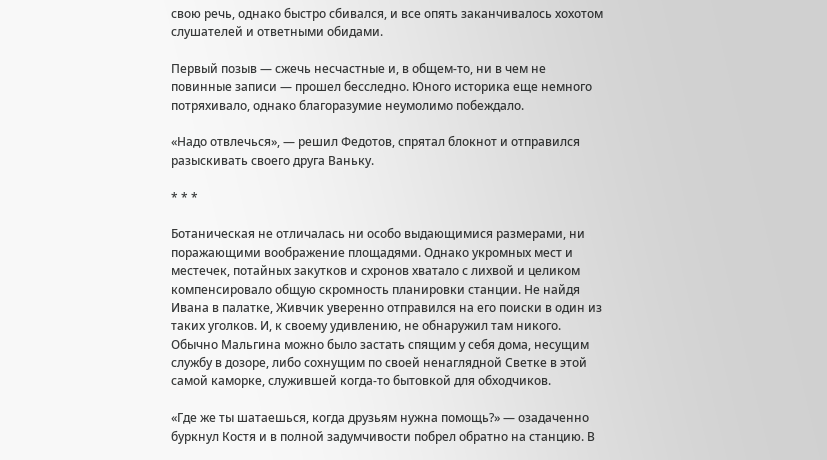свою речь, однако быстро сбивался, и все опять заканчивалось хохотом слушателей и ответными обидами.

Первый позыв — сжечь несчастные и, в общем-то, ни в чем не повинные записи — прошел бесследно. Юного историка еще немного потряхивало, однако благоразумие неумолимо побеждало.

«Надо отвлечься», — решил Федотов, спрятал блокнот и отправился разыскивать своего друга Ваньку.

* * *

Ботаническая не отличалась ни особо выдающимися размерами, ни поражающими воображение площадями. Однако укромных мест и местечек, потайных закутков и схронов хватало с лихвой и целиком компенсировало общую скромность планировки станции. Не найдя Ивана в палатке, Живчик уверенно отправился на его поиски в один из таких уголков. И, к своему удивлению, не обнаружил там никого. Обычно Мальгина можно было застать спящим у себя дома, несущим службу в дозоре, либо сохнущим по своей ненаглядной Светке в этой самой каморке, служившей когда-то бытовкой для обходчиков.

«Где же ты шатаешься, когда друзьям нужна помощь?» — озадаченно буркнул Костя и в полной задумчивости побрел обратно на станцию. В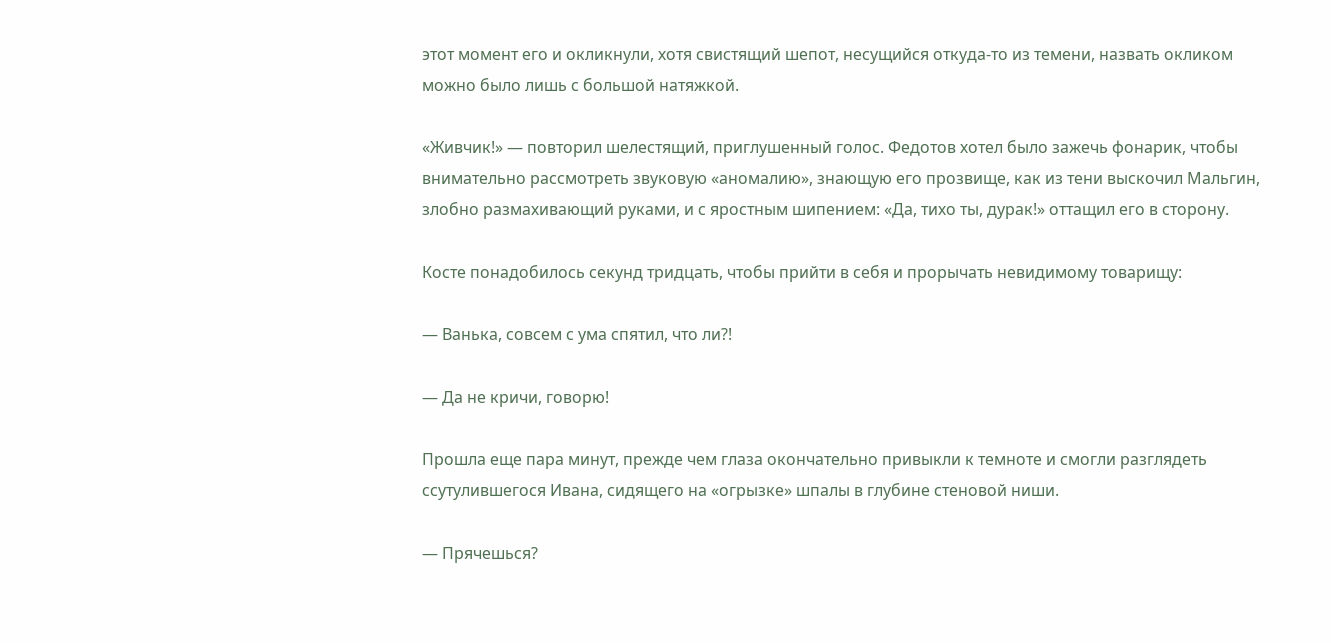этот момент его и окликнули, хотя свистящий шепот, несущийся откуда-то из темени, назвать окликом можно было лишь с большой натяжкой.

«Живчик!» — повторил шелестящий, приглушенный голос. Федотов хотел было зажечь фонарик, чтобы внимательно рассмотреть звуковую «аномалию», знающую его прозвище, как из тени выскочил Мальгин, злобно размахивающий руками, и с яростным шипением: «Да, тихо ты, дурак!» оттащил его в сторону.

Косте понадобилось секунд тридцать, чтобы прийти в себя и прорычать невидимому товарищу:

— Ванька, совсем с ума спятил, что ли?!

— Да не кричи, говорю!

Прошла еще пара минут, прежде чем глаза окончательно привыкли к темноте и смогли разглядеть ссутулившегося Ивана, сидящего на «огрызке» шпалы в глубине стеновой ниши.

— Прячешься?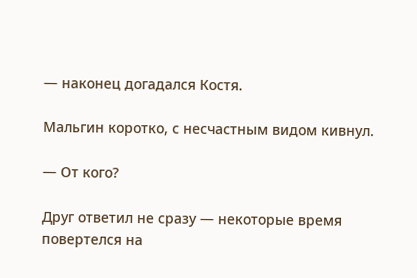— наконец догадался Костя.

Мальгин коротко, с несчастным видом кивнул.

— От кого?

Друг ответил не сразу — некоторые время повертелся на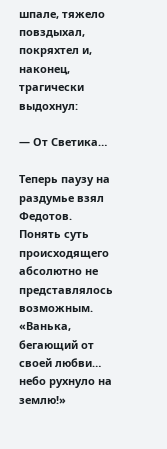шпале, тяжело повздыхал, покряхтел и, наконец, трагически выдохнул:

— От Светика…

Теперь паузу на раздумье взял Федотов. Понять суть происходящего абсолютно не представлялось возможным. «Ванька, бегающий от своей любви… небо рухнуло на землю!»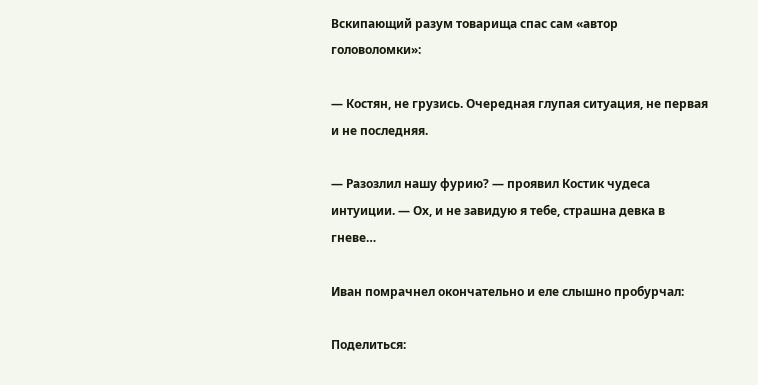Вскипающий разум товарища спас сам «автор головоломки»:

— Костян, не грузись. Очередная глупая ситуация, не первая и не последняя.

— Разозлил нашу фурию? — проявил Костик чудеса интуиции. — Ох, и не завидую я тебе, страшна девка в гневе…

Иван помрачнел окончательно и еле слышно пробурчал:

Поделиться: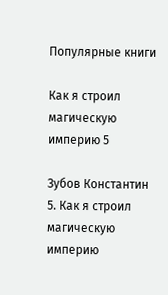Популярные книги

Как я строил магическую империю 5

Зубов Константин
5. Как я строил магическую империю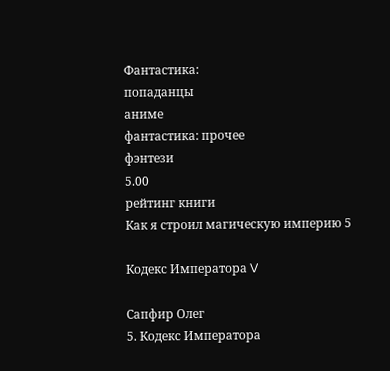Фантастика:
попаданцы
аниме
фантастика: прочее
фэнтези
5.00
рейтинг книги
Как я строил магическую империю 5

Кодекс Императора V

Сапфир Олег
5. Кодекс Императора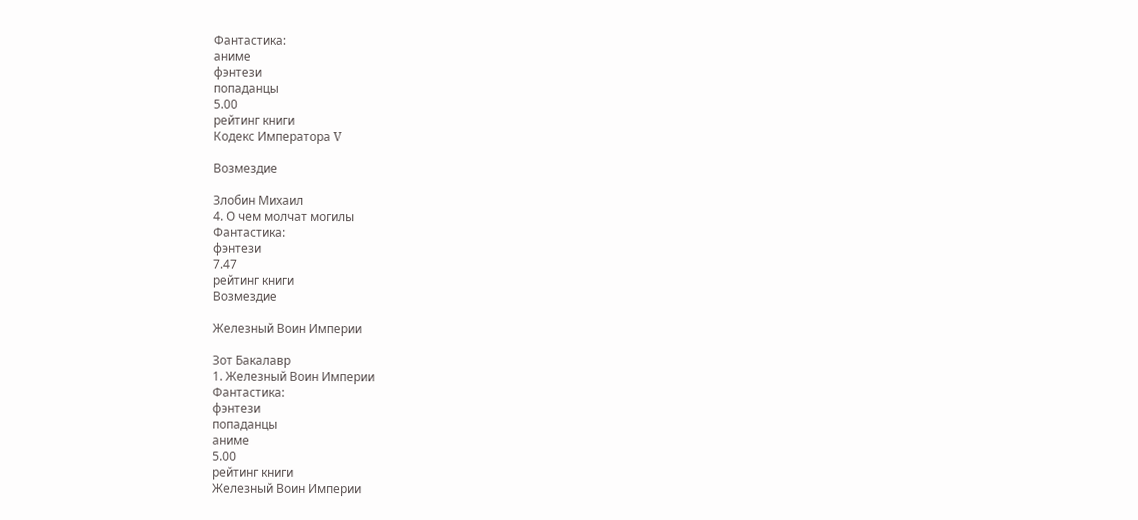Фантастика:
аниме
фэнтези
попаданцы
5.00
рейтинг книги
Кодекс Императора V

Возмездие

Злобин Михаил
4. О чем молчат могилы
Фантастика:
фэнтези
7.47
рейтинг книги
Возмездие

Железный Воин Империи

Зот Бакалавр
1. Железный Воин Империи
Фантастика:
фэнтези
попаданцы
аниме
5.00
рейтинг книги
Железный Воин Империи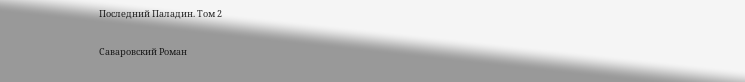Последний Паладин. Том 2

Саваровский Роман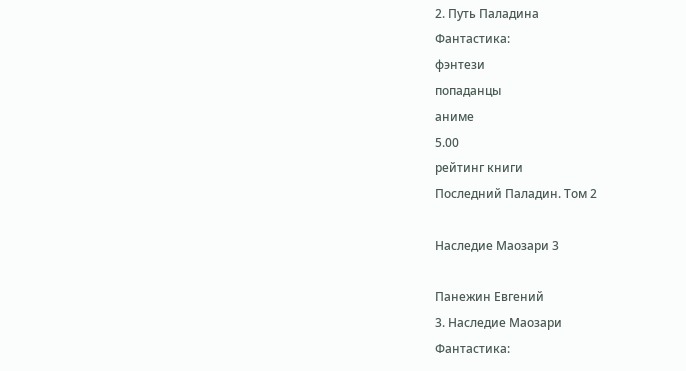2. Путь Паладина
Фантастика:
фэнтези
попаданцы
аниме
5.00
рейтинг книги
Последний Паладин. Том 2

Наследие Маозари 3

Панежин Евгений
3. Наследие Маозари
Фантастика: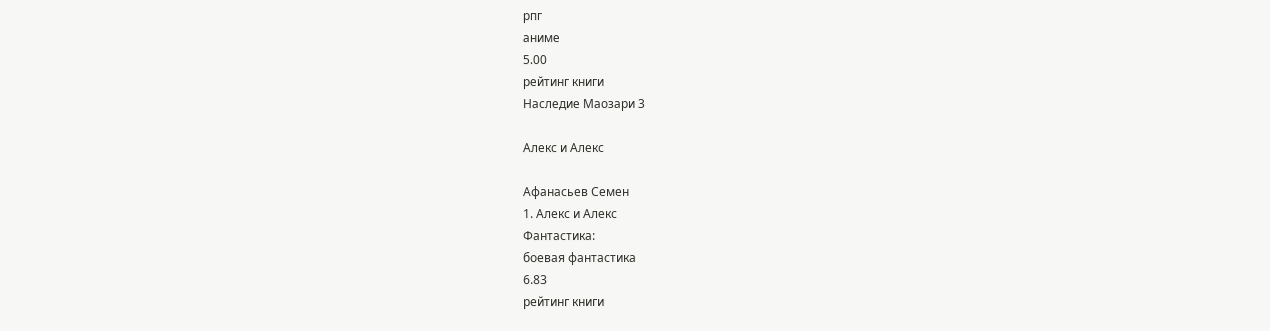рпг
аниме
5.00
рейтинг книги
Наследие Маозари 3

Алекс и Алекс

Афанасьев Семен
1. Алекс и Алекс
Фантастика:
боевая фантастика
6.83
рейтинг книги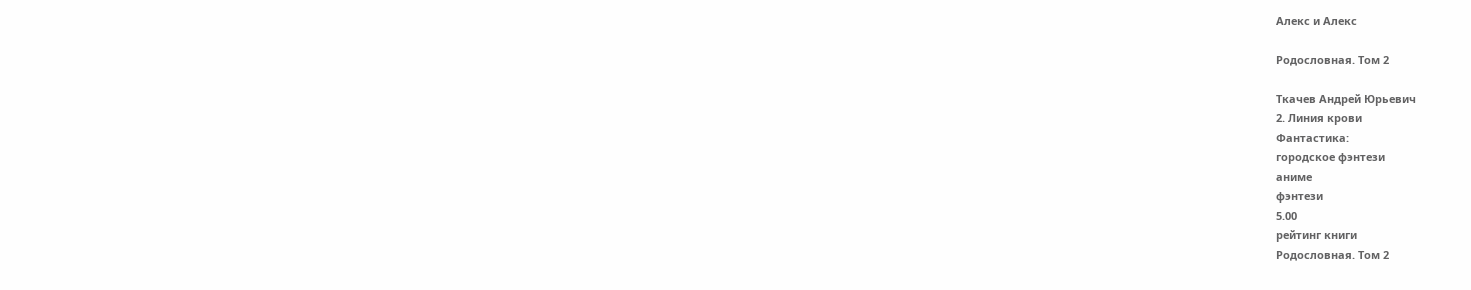Алекс и Алекс

Родословная. Том 2

Ткачев Андрей Юрьевич
2. Линия крови
Фантастика:
городское фэнтези
аниме
фэнтези
5.00
рейтинг книги
Родословная. Том 2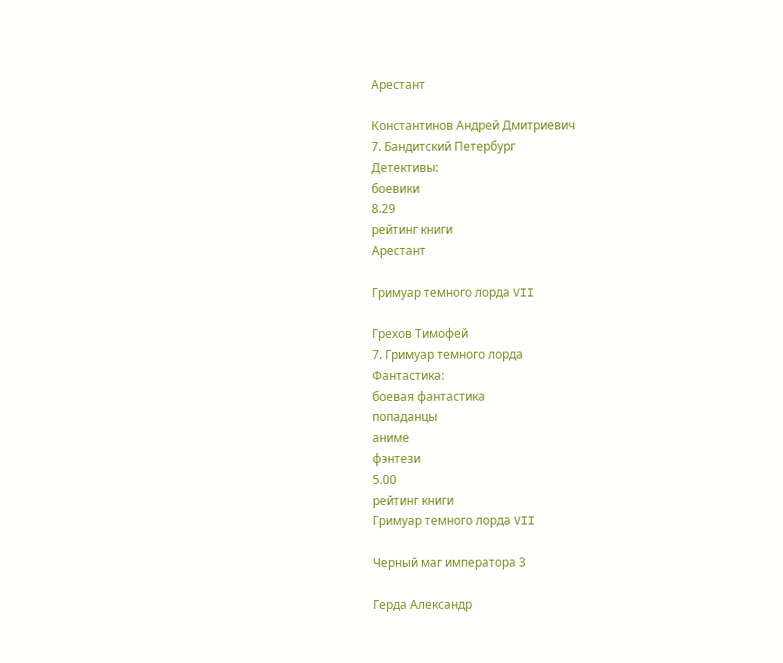Арестант

Константинов Андрей Дмитриевич
7. Бандитский Петербург
Детективы:
боевики
8.29
рейтинг книги
Арестант

Гримуар темного лорда VII

Грехов Тимофей
7. Гримуар темного лорда
Фантастика:
боевая фантастика
попаданцы
аниме
фэнтези
5.00
рейтинг книги
Гримуар темного лорда VII

Черный маг императора 3

Герда Александр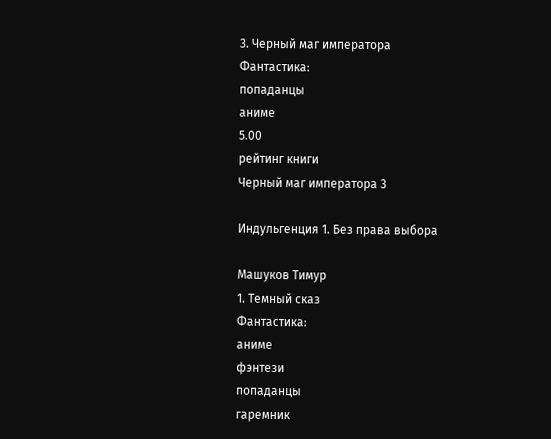3. Черный маг императора
Фантастика:
попаданцы
аниме
5.00
рейтинг книги
Черный маг императора 3

Индульгенция 1. Без права выбора

Машуков Тимур
1. Темный сказ
Фантастика:
аниме
фэнтези
попаданцы
гаремник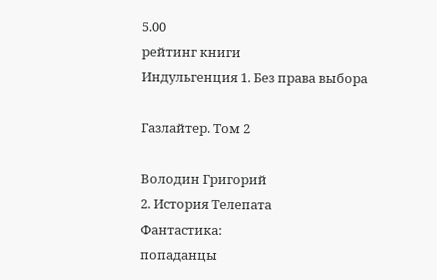5.00
рейтинг книги
Индульгенция 1. Без права выбора

Газлайтер. Том 2

Володин Григорий
2. История Телепата
Фантастика:
попаданцы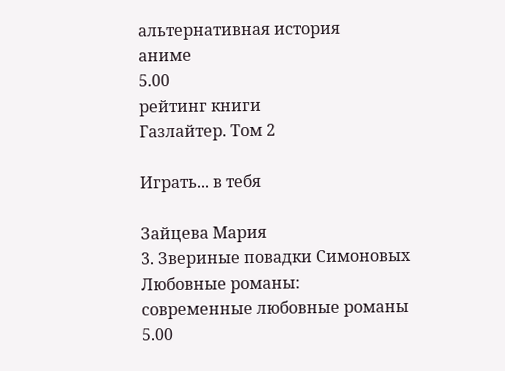альтернативная история
аниме
5.00
рейтинг книги
Газлайтер. Том 2

Играть... в тебя

Зайцева Мария
3. Звериные повадки Симоновых
Любовные романы:
современные любовные романы
5.00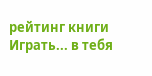рейтинг книги
Играть... в тебя